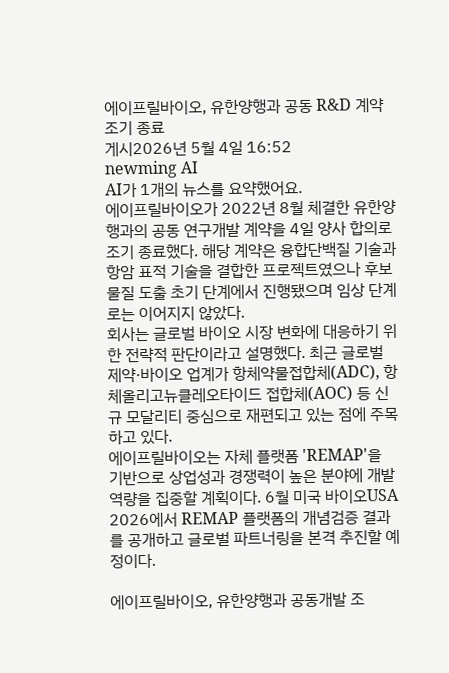에이프릴바이오, 유한양행과 공동 R&D 계약 조기 종료
게시2026년 5월 4일 16:52
newming AI
AI가 1개의 뉴스를 요약했어요.
에이프릴바이오가 2022년 8월 체결한 유한양행과의 공동 연구개발 계약을 4일 양사 합의로 조기 종료했다. 해당 계약은 융합단백질 기술과 항암 표적 기술을 결합한 프로젝트였으나 후보물질 도출 초기 단계에서 진행됐으며 임상 단계로는 이어지지 않았다.
회사는 글로벌 바이오 시장 변화에 대응하기 위한 전략적 판단이라고 설명했다. 최근 글로벌 제약·바이오 업계가 항체약물접합체(ADC), 항체올리고뉴클레오타이드 접합체(AOC) 등 신규 모달리티 중심으로 재편되고 있는 점에 주목하고 있다.
에이프릴바이오는 자체 플랫폼 'REMAP'을 기반으로 상업성과 경쟁력이 높은 분야에 개발 역량을 집중할 계획이다. 6월 미국 바이오USA 2026에서 REMAP 플랫폼의 개념검증 결과를 공개하고 글로벌 파트너링을 본격 추진할 예정이다.

에이프릴바이오, 유한양행과 공동개발 조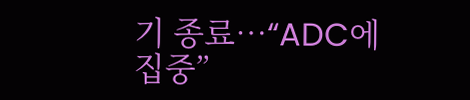기 종료…“ADC에 집중”